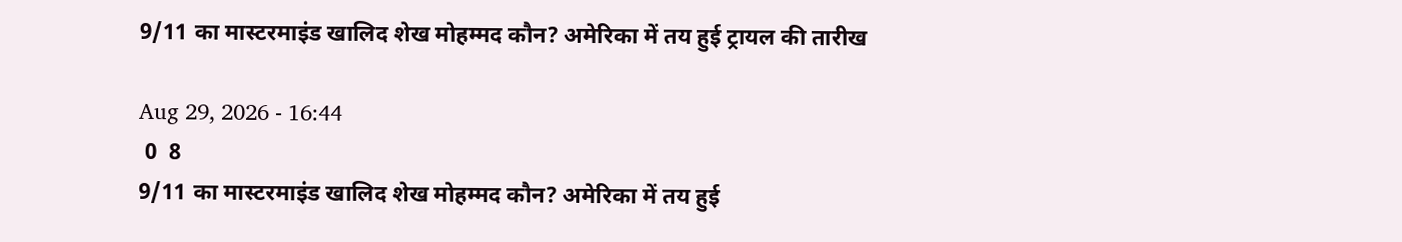9/11 का मास्टरमाइंड खालिद शेख मोहम्मद कौन? अमेरिका में तय हुई ट्रायल की तारीख

Aug 29, 2026 - 16:44
 0  8
9/11 का मास्टरमाइंड खालिद शेख मोहम्मद कौन? अमेरिका में तय हुई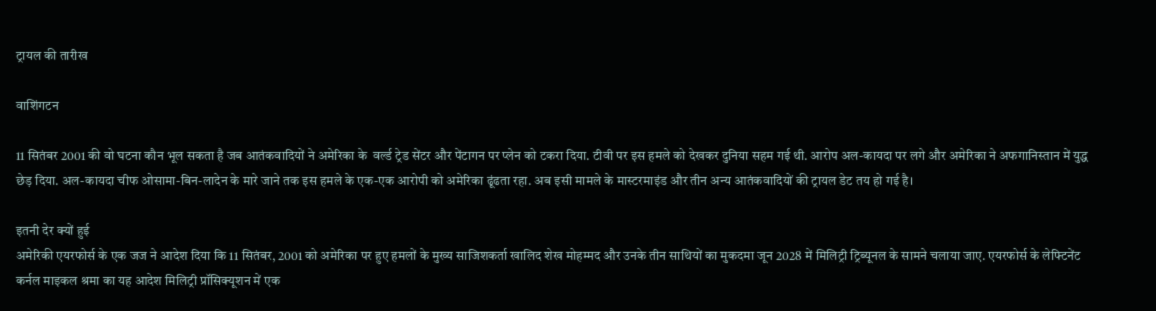ट्रायल की तारीख

वाशिंगटन

11 सितंबर 2001 की वो घटना कौन भूल सकता है जब आतंकवादियों ने अमेरिका के  वर्ल्ड ट्रेड सेंटर और पेंटागन पर प्लेन को टकरा दिया. टीवी पर इस हमले को देखकर दुनिया सहम गई थी. आरोप अल-कायदा पर लगे और अमेरिका ने अफगानिस्तान में युद्ध छेड़ दिया. अल-कायदा चीफ ओसामा-बिन-लादेन के मारे जाने तक इस हमले के एक-एक आरोपी को अमेरिका ढूंढता रहा. अब इसी मामले के मास्टरमाइंड और तीन अन्य आतंकवादियों की ट्रायल डेट तय हो गई है।

इतनी देर क्यों हुई
अमेरिकी एयरफोर्स के एक जज ने आदेश दिया कि 11 सितंबर, 2001 को अमेरिका पर हुए हमलों के मुख्य साजिशकर्ता खालिद शेख मोहम्मद और उनके तीन साथियों का मुकदमा जून 2028 में मिलिट्री ट्रिब्यूनल के सामने चलाया जाए. एयरफोर्स के लेफ्टिनेंट कर्नल माइकल श्रमा का यह आदेश मिलिट्री प्रॉसिक्यूशन में एक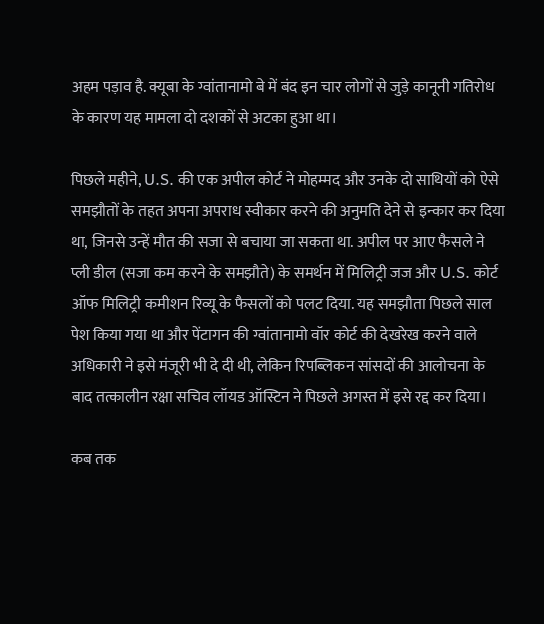अहम पड़ाव है. क्यूबा के ग्वांतानामो बे में बंद इन चार लोगों से जुड़े कानूनी गतिरोध के कारण यह मामला दो दशकों से अटका हुआ था।

पिछले महीने, U.S. की एक अपील कोर्ट ने मोहम्मद और उनके दो साथियों को ऐसे समझौतों के तहत अपना अपराध स्वीकार करने की अनुमति देने से इन्कार कर दिया था, जिनसे उन्हें मौत की सजा से बचाया जा सकता था. अपील पर आए फैसले ने प्ली डील (सजा कम करने के समझौते) के समर्थन में मिलिट्री जज और U.S. कोर्ट ऑफ मिलिट्री कमीशन रिव्यू के फैसलों को पलट दिया. यह समझौता पिछले साल पेश किया गया था और पेंटागन की ग्वांतानामो वॉर कोर्ट की देखरेख करने वाले अधिकारी ने इसे मंजूरी भी दे दी थी, लेकिन रिपब्लिकन सांसदों की आलोचना के बाद तत्कालीन रक्षा सचिव लॉयड ऑस्टिन ने पिछले अगस्त में इसे रद्द कर दिया।

कब तक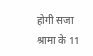होगी सजा
श्रामा के 11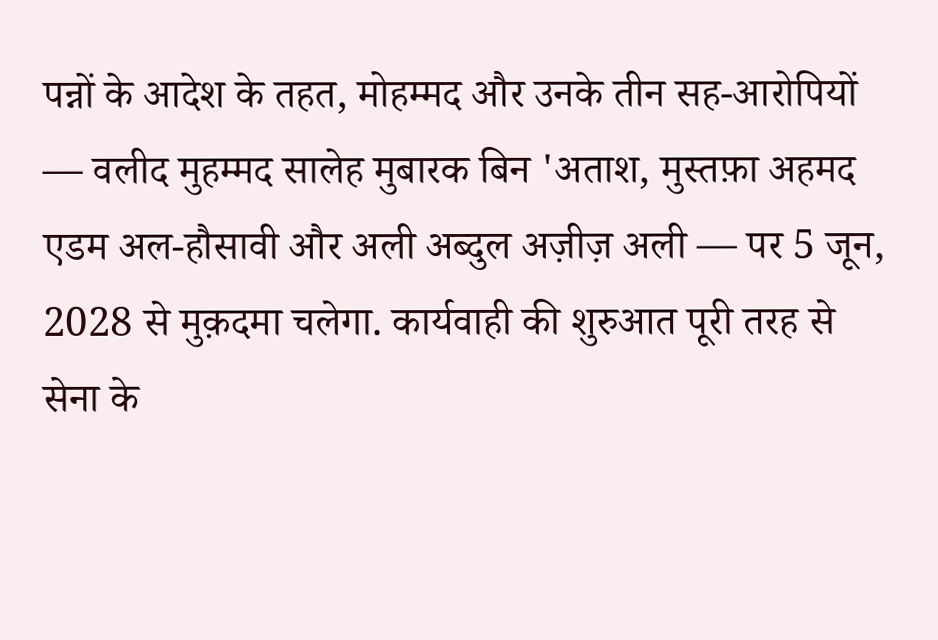पन्नों के आदेश के तहत, मोहम्मद और उनके तीन सह-आरोपियों — वलीद मुहम्मद सालेह मुबारक बिन 'अताश, मुस्तफ़ा अहमद एडम अल-हौसावी और अली अब्दुल अज़ीज़ अली — पर 5 जून, 2028 से मुक़दमा चलेगा. कार्यवाही की शुरुआत पूरी तरह से सेना के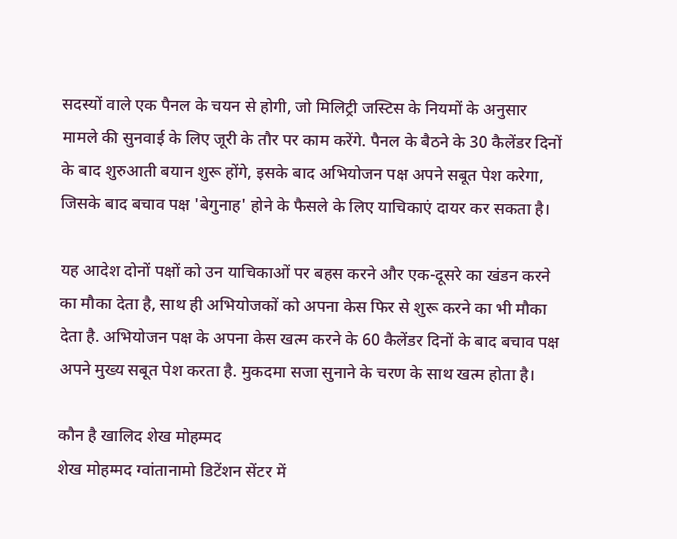सदस्यों वाले एक पैनल के चयन से होगी, जो मिलिट्री जस्टिस के नियमों के अनुसार मामले की सुनवाई के लिए जूरी के तौर पर काम करेंगे. पैनल के बैठने के 30 कैलेंडर दिनों के बाद शुरुआती बयान शुरू होंगे, इसके बाद अभियोजन पक्ष अपने सबूत पेश करेगा, जिसके बाद बचाव पक्ष 'बेगुनाह' होने के फैसले के लिए याचिकाएं दायर कर सकता है।

यह आदेश दोनों पक्षों को उन याचिकाओं पर बहस करने और एक-दूसरे का खंडन करने का मौका देता है, साथ ही अभियोजकों को अपना केस फिर से शुरू करने का भी मौका देता है. अभियोजन पक्ष के अपना केस खत्म करने के 60 कैलेंडर दिनों के बाद बचाव पक्ष अपने मुख्य सबूत पेश करता है. मुकदमा सजा सुनाने के चरण के साथ खत्म होता है।

कौन है खालिद शेख मोहम्मद
शेख मोहम्मद ग्वांतानामो डिटेंशन सेंटर में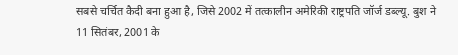सबसे चर्चित कैदी बना हुआ है, जिसे 2002 में तत्कालीन अमेरिकी राष्ट्रपति जॉर्ज डब्ल्यू. बुश ने 11 सितंबर, 2001 के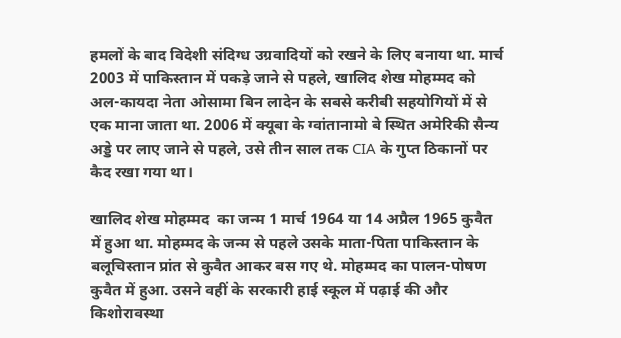हमलों के बाद विदेशी संदिग्ध उग्रवादियों को रखने के लिए बनाया था. मार्च 2003 में पाकिस्तान में पकड़े जाने से पहले, खालिद शेख मोहम्मद को अल-कायदा नेता ओसामा बिन लादेन के सबसे करीबी सहयोगियों में से एक माना जाता था. 2006 में क्यूबा के ग्वांतानामो बे स्थित अमेरिकी सैन्य अड्डे पर लाए जाने से पहले, उसे तीन साल तक CIA के गुप्त ठिकानों पर कैद रखा गया था।

खालिद शेख मोहम्मद  का जन्म 1 मार्च 1964 या 14 अप्रैल 1965 कुवैत में हुआ था. मोहम्मद के जन्म से पहले उसके माता-पिता पाकिस्तान के बलूचिस्तान प्रांत से कुवैत आकर बस गए थे. मोहम्मद का पालन-पोषण कुवैत में हुआ. उसने वहीं के सरकारी हाई स्कूल में पढ़ाई की और किशोरावस्था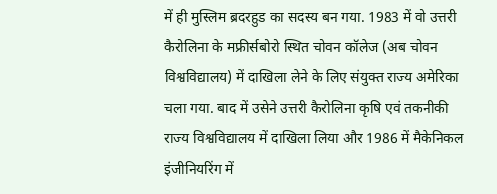में ही मुस्लिम ब्रदरहुड का सदस्य बन गया. 1983 में वो उत्तरी कैरोलिना के मफ्रीर्सबोरो स्थित चोवन कॉलेज (अब चोवन विश्वविद्यालय) में दाखिला लेने के लिए संयुक्त राज्य अमेरिका चला गया. बाद में उसेने उत्तरी कैरोलिना कृषि एवं तकनीकी राज्य विश्वविद्यालय में दाखिला लिया और 1986 में मैकेनिकल इंजीनियरिंग में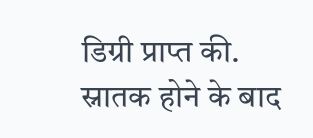डिग्री प्राप्त की. स्नातक होने के बाद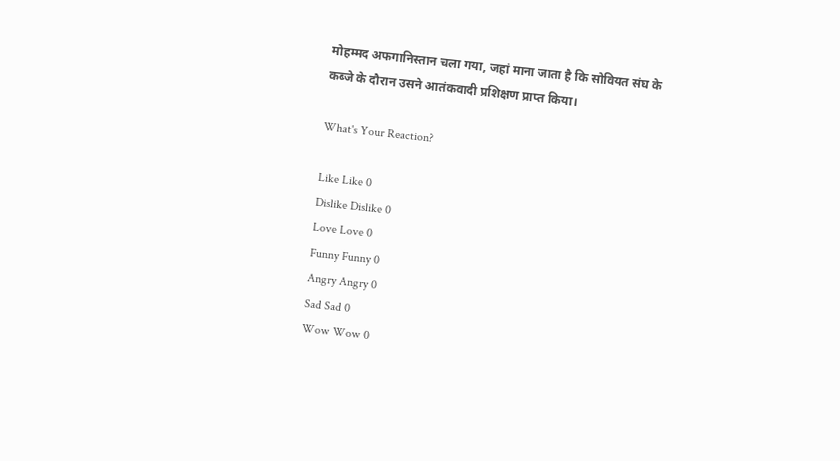मोहम्मद अफगानिस्तान चला गया, जहां माना जाता है कि सोवियत संघ के कब्जे के दौरान उसने आतंकवादी प्रशिक्षण प्राप्त किया।

What's Your Reaction?

Like Like 0
Dislike Dislike 0
Love Love 0
Funny Funny 0
Angry Angry 0
Sad Sad 0
Wow Wow 0